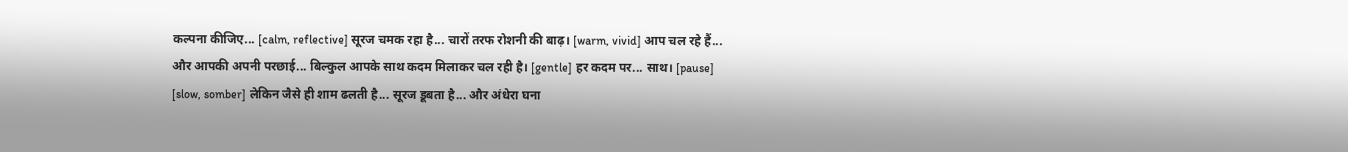कल्पना कीजिए... [calm, reflective] सूरज चमक रहा है... चारों तरफ रोशनी की बाढ़। [warm, vivid] आप चल रहे हैं... और आपकी अपनी परछाई... बिल्कुल आपके साथ कदम मिलाकर चल रही है। [gentle] हर कदम पर... साथ। [pause] [slow, somber] लेकिन जैसे ही शाम ढलती है... सूरज डूबता है... और अंधेरा घना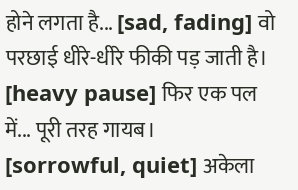होने लगता है... [sad, fading] वो परछाई धीरे-धीरे फीकी पड़ जाती है। [heavy pause] फिर एक पल में... पूरी तरह गायब। [sorrowful, quiet] अकेला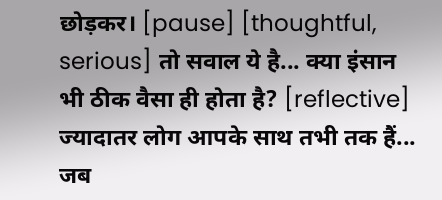छोड़कर। [pause] [thoughtful, serious] तो सवाल ये है... क्या इंसान भी ठीक वैसा ही होता है? [reflective] ज्यादातर लोग आपके साथ तभी तक हैं... जब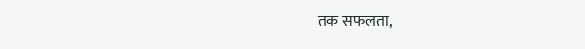तक सफलता,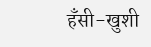हँसी-खुशी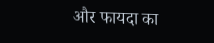और फायदा का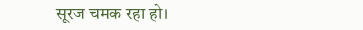सूरज चमक रहा हो।